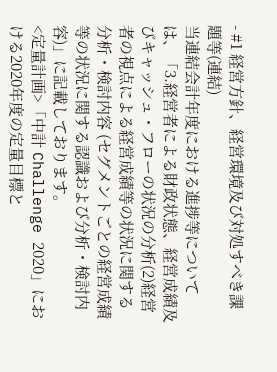- #1 経営方針、経営環境及び対処すべき課題等(連結)
当連結会計年度における進捗等については、「3.経営者による財政状態、経営成績及びキャッシュ・フローの状況の分析(2)経営者の視点による経営成績等の状況に関する分析・検討内容 (セグメントごとの経営成績等の状況に関する認識および分析・検討内容)」に記載しております。
<定量計画>「中計 Challenge 2020」における2020年度の定量目標と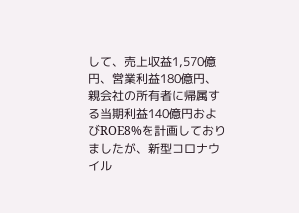して、売上収益1,570億円、営業利益180億円、親会社の所有者に帰属する当期利益140億円およびROE8%を計画しておりましたが、新型コロナウイル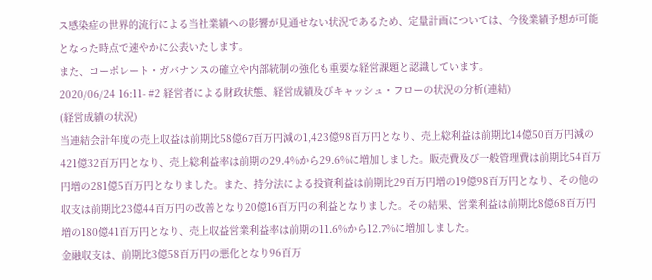ス感染症の世界的流行による当社業績への影響が見通せない状況であるため、定量計画については、今後業績予想が可能となった時点で速やかに公表いたします。
また、コーポレート・ガバナンスの確立や内部統制の強化も重要な経営課題と認識しています。
2020/06/24 16:11- #2 経営者による財政状態、経営成績及びキャッシュ・フローの状況の分析(連結)
(経営成績の状況)
当連結会計年度の売上収益は前期比58億67百万円減の1,423億98百万円となり、売上総利益は前期比14億50百万円減の421億32百万円となり、売上総利益率は前期の29.4%から29.6%に増加しました。販売費及び一般管理費は前期比54百万円増の281億5百万円となりました。また、持分法による投資利益は前期比29百万円増の19億98百万円となり、その他の収支は前期比23億44百万円の改善となり20億16百万円の利益となりました。その結果、営業利益は前期比8億68百万円増の180億41百万円となり、売上収益営業利益率は前期の11.6%から12.7%に増加しました。
金融収支は、前期比3億58百万円の悪化となり96百万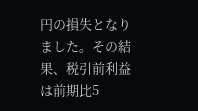円の損失となりました。その結果、税引前利益は前期比5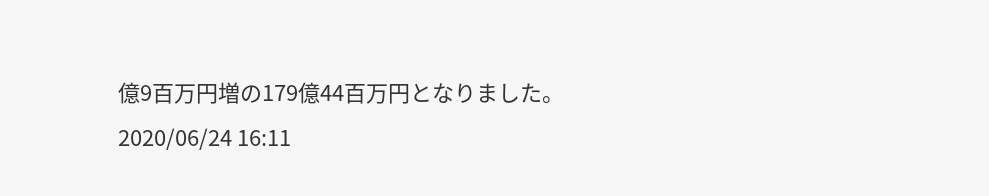億9百万円増の179億44百万円となりました。
2020/06/24 16:11